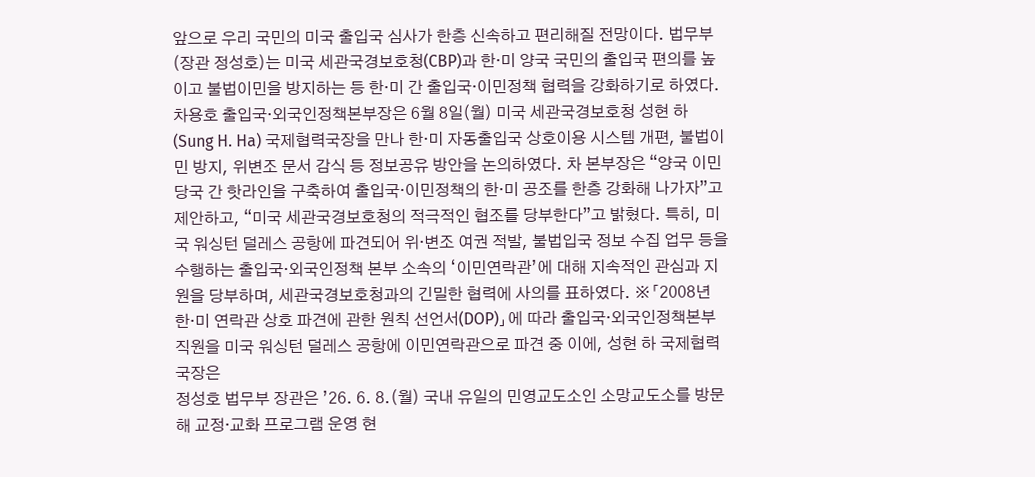앞으로 우리 국민의 미국 출입국 심사가 한층 신속하고 편리해질 전망이다. 법무부(장관 정성호)는 미국 세관국경보호청(CBP)과 한·미 양국 국민의 출입국 편의를 높이고 불법이민을 방지하는 등 한·미 간 출입국·이민정책 협력을 강화하기로 하였다. 차용호 출입국·외국인정책본부장은 6월 8일(월) 미국 세관국경보호청 성현 하(Sung H. Ha) 국제협력국장을 만나 한·미 자동출입국 상호이용 시스템 개편, 불법이민 방지, 위변조 문서 감식 등 정보공유 방안을 논의하였다. 차 본부장은 “양국 이민당국 간 핫라인을 구축하여 출입국·이민정책의 한·미 공조를 한층 강화해 나가자”고 제안하고, “미국 세관국경보호청의 적극적인 협조를 당부한다”고 밝혔다. 특히, 미국 워싱턴 덜레스 공항에 파견되어 위·변조 여권 적발, 불법입국 정보 수집 업무 등을 수행하는 출입국·외국인정책 본부 소속의 ‘이민연락관’에 대해 지속적인 관심과 지원을 당부하며, 세관국경보호청과의 긴밀한 협력에 사의를 표하였다. ※「2008년 한·미 연락관 상호 파견에 관한 원칙 선언서(DOP)」에 따라 출입국·외국인정책본부 직원을 미국 워싱턴 덜레스 공항에 이민연락관으로 파견 중 이에, 성현 하 국제협력국장은
정성호 법무부 장관은 ’26. 6. 8.(월) 국내 유일의 민영교도소인 소망교도소를 방문해 교정·교화 프로그램 운영 현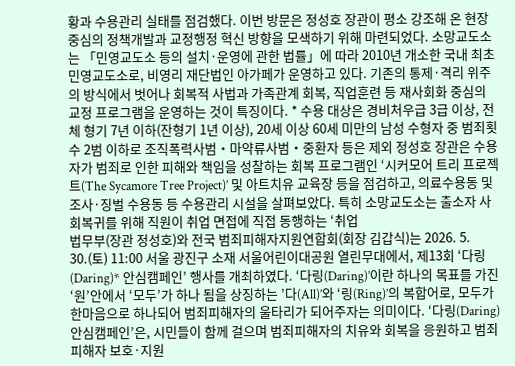황과 수용관리 실태를 점검했다. 이번 방문은 정성호 장관이 평소 강조해 온 현장 중심의 정책개발과 교정행정 혁신 방향을 모색하기 위해 마련되었다. 소망교도소는 「민영교도소 등의 설치·운영에 관한 법률」에 따라 2010년 개소한 국내 최초 민영교도소로, 비영리 재단법인 아가페가 운영하고 있다. 기존의 통제·격리 위주의 방식에서 벗어나 회복적 사법과 가족관계 회복, 직업훈련 등 재사회화 중심의 교정 프로그램을 운영하는 것이 특징이다. * 수용 대상은 경비처우급 3급 이상, 전체 형기 7년 이하(잔형기 1년 이상), 20세 이상 60세 미만의 남성 수형자 중 범죄횟수 2범 이하로 조직폭력사범‧마약류사범‧중환자 등은 제외 정성호 장관은 수용자가 범죄로 인한 피해와 책임을 성찰하는 회복 프로그램인 ‘시커모어 트리 프로젝트(The Sycamore Tree Project)’ 및 아트치유 교육장 등을 점검하고, 의료수용동 및 조사·징벌 수용동 등 수용관리 시설을 살펴보았다. 특히 소망교도소는 출소자 사회복귀를 위해 직원이 취업 면접에 직접 동행하는 ‘취업
법무부(장관 정성호)와 전국 범죄피해자지원연합회(회장 김갑식)는 2026. 5. 30.(토) 11:00 서울 광진구 소재 서울어린이대공원 열린무대에서, 제13회 ‘다링(Daring)* 안심캠페인’ 행사를 개최하였다. ‘다링(Daring)’이란 하나의 목표를 가진 ‘원’안에서 ‘모두’가 하나 됨을 상징하는 ’다(All)’와 ‘링(Ring)’의 복합어로, 모두가 한마음으로 하나되어 범죄피해자의 울타리가 되어주자는 의미이다. ‘다링(Daring) 안심캠페인’은, 시민들이 함께 걸으며 범죄피해자의 치유와 회복을 응원하고 범죄피해자 보호·지원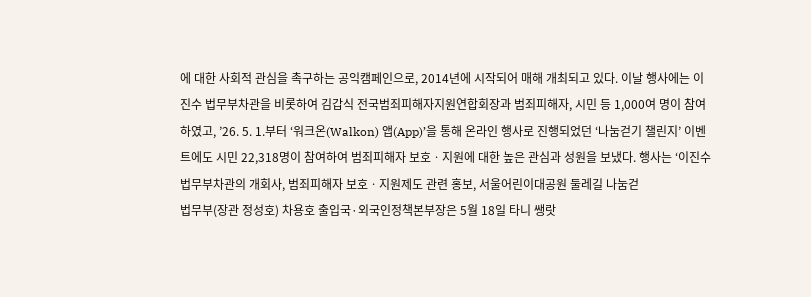에 대한 사회적 관심을 촉구하는 공익캠페인으로, 2014년에 시작되어 매해 개최되고 있다. 이날 행사에는 이진수 법무부차관을 비롯하여 김갑식 전국범죄피해자지원연합회장과 범죄피해자, 시민 등 1,000여 명이 참여하였고, ’26. 5. 1.부터 ‘워크온(Walkon) 앱(App)’을 통해 온라인 행사로 진행되었던 ‘나눔걷기 챌린지’ 이벤트에도 시민 22,318명이 참여하여 범죄피해자 보호ㆍ지원에 대한 높은 관심과 성원을 보냈다. 행사는 ‘이진수 법무부차관의 개회사, 범죄피해자 보호ㆍ지원제도 관련 홍보, 서울어린이대공원 둘레길 나눔걷
법무부(장관 정성호) 차용호 출입국·외국인정책본부장은 5월 18일 타니 쌩랏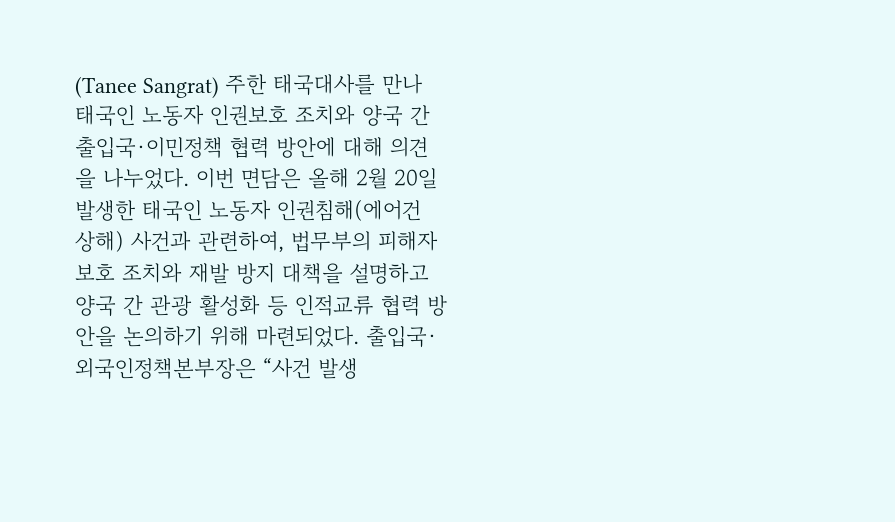(Tanee Sangrat) 주한 태국대사를 만나 태국인 노동자 인권보호 조치와 양국 간 출입국·이민정책 협력 방안에 대해 의견을 나누었다. 이번 면담은 올해 2월 20일 발생한 태국인 노동자 인권침해(에어건 상해) 사건과 관련하여, 법무부의 피해자 보호 조치와 재발 방지 대책을 설명하고 양국 간 관광 활성화 등 인적교류 협력 방안을 논의하기 위해 마련되었다. 출입국·외국인정책본부장은 “사건 발생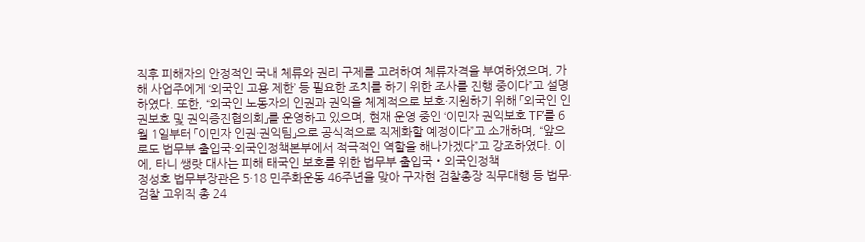직후 피해자의 안정적인 국내 체류와 권리 구제를 고려하여 체류자격을 부여하였으며, 가해 사업주에게 ‘외국인 고용 제한’ 등 필요한 조치를 하기 위한 조사를 진행 중이다”고 설명하였다. 또한, “외국인 노동자의 인권과 권익을 체계적으로 보호·지원하기 위해 「외국인 인권보호 및 권익증진협의회」를 운영하고 있으며, 현재 운영 중인 ‘이민자 권익보호 TF’를 6월 1일부터 「이민자 인권·권익팀」으로 공식적으로 직제화할 예정이다”고 소개하며, “앞으로도 법무부 출입국·외국인정책본부에서 적극적인 역할을 해나가겠다”고 강조하였다. 이에, 타니 쌩랏 대사는 피해 태국인 보호를 위한 법무부 출입국‧외국인정책
정성호 법무부장관은 5·18 민주화운동 46주년을 맞아 구자현 검찰총장 직무대행 등 법무·검찰 고위직 총 24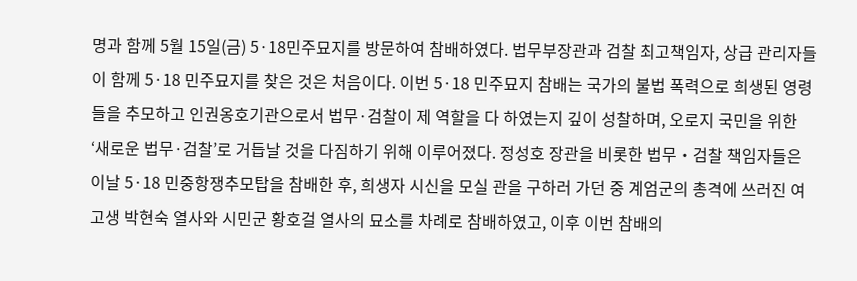명과 함께 5월 15일(금) 5·18민주묘지를 방문하여 참배하였다. 법무부장관과 검찰 최고책임자, 상급 관리자들이 함께 5·18 민주묘지를 찾은 것은 처음이다. 이번 5·18 민주묘지 참배는 국가의 불법 폭력으로 희생된 영령들을 추모하고 인권옹호기관으로서 법무·검찰이 제 역할을 다 하였는지 깊이 성찰하며, 오로지 국민을 위한 ‘새로운 법무·검찰’로 거듭날 것을 다짐하기 위해 이루어졌다. 정성호 장관을 비롯한 법무‧검찰 책임자들은 이날 5·18 민중항쟁추모탑을 참배한 후, 희생자 시신을 모실 관을 구하러 가던 중 계엄군의 총격에 쓰러진 여고생 박현숙 열사와 시민군 황호걸 열사의 묘소를 차례로 참배하였고, 이후 이번 참배의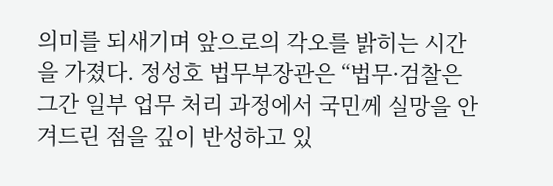의미를 되새기며 앞으로의 각오를 밝히는 시간을 가졌다. 정성호 법무부장관은 “법무·검찰은 그간 일부 업무 처리 과정에서 국민께 실망을 안겨드린 점을 깊이 반성하고 있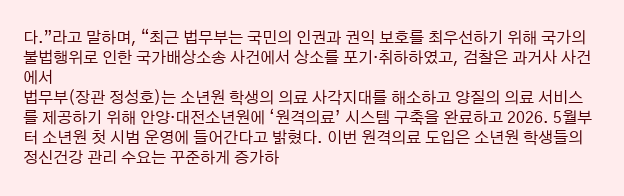다.”라고 말하며, “최근 법무부는 국민의 인권과 권익 보호를 최우선하기 위해 국가의 불법행위로 인한 국가배상소송 사건에서 상소를 포기·취하하였고, 검찰은 과거사 사건에서
법무부(장관 정성호)는 소년원 학생의 의료 사각지대를 해소하고 양질의 의료 서비스를 제공하기 위해 안양·대전소년원에 ‘원격의료’ 시스템 구축을 완료하고 2026. 5월부터 소년원 첫 시범 운영에 들어간다고 밝혔다. 이번 원격의료 도입은 소년원 학생들의 정신건강 관리 수요는 꾸준하게 증가하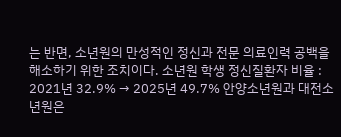는 반면, 소년원의 만성적인 정신과 전문 의료인력 공백을 해소하기 위한 조치이다. 소년원 학생 정신질환자 비율 : 2021년 32.9% → 2025년 49.7% 안양소년원과 대전소년원은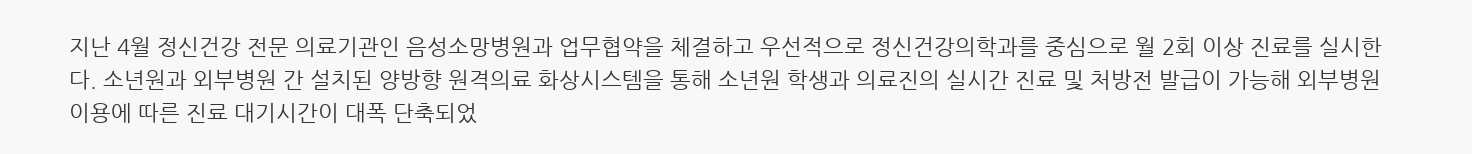지난 4월 정신건강 전문 의료기관인 음성소망병원과 업무협약을 체결하고 우선적으로 정신건강의학과를 중심으로 월 2회 이상 진료를 실시한다. 소년원과 외부병원 간 설치된 양방향 원격의료 화상시스템을 통해 소년원 학생과 의료진의 실시간 진료 및 처방전 발급이 가능해 외부병원 이용에 따른 진료 대기시간이 대폭 단축되었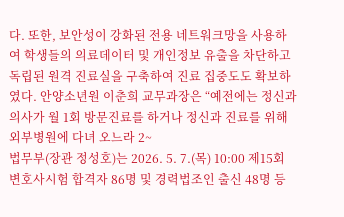다. 또한, 보안성이 강화된 전용 네트워크망을 사용하여 학생들의 의료데이터 및 개인정보 유출을 차단하고 독립된 원격 진료실을 구축하여 진료 집중도도 확보하였다. 안양소년원 이춘희 교무과장은 “예전에는 정신과 의사가 월 1회 방문진료를 하거나 정신과 진료를 위해 외부병원에 다녀 오느라 2~
법무부(장관 정성호)는 2026. 5. 7.(목) 10:00 제15회 변호사시험 합격자 86명 및 경력법조인 출신 48명 등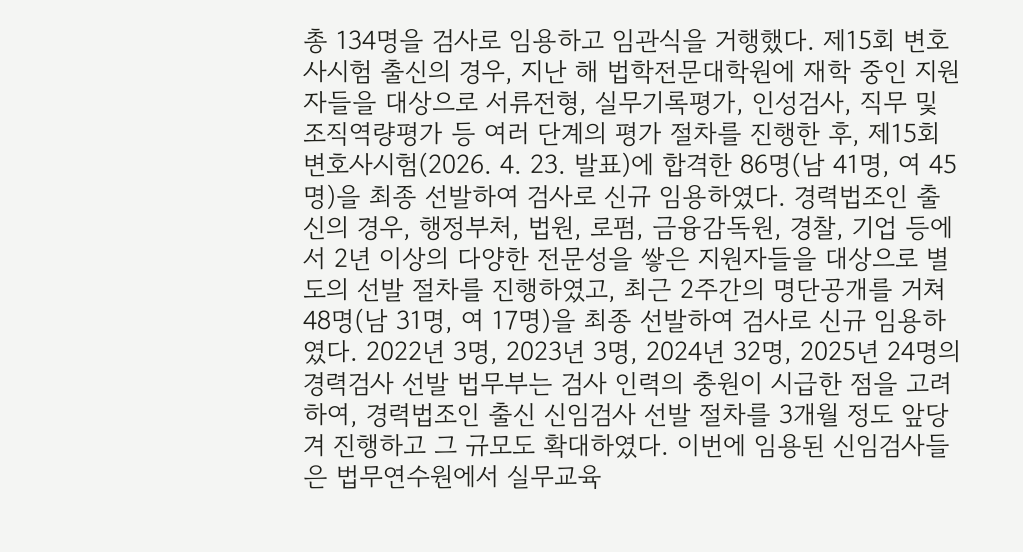총 134명을 검사로 임용하고 임관식을 거행했다. 제15회 변호사시험 출신의 경우, 지난 해 법학전문대학원에 재학 중인 지원자들을 대상으로 서류전형, 실무기록평가, 인성검사, 직무 및 조직역량평가 등 여러 단계의 평가 절차를 진행한 후, 제15회 변호사시험(2026. 4. 23. 발표)에 합격한 86명(남 41명, 여 45명)을 최종 선발하여 검사로 신규 임용하였다. 경력법조인 출신의 경우, 행정부처, 법원, 로펌, 금융감독원, 경찰, 기업 등에서 2년 이상의 다양한 전문성을 쌓은 지원자들을 대상으로 별도의 선발 절차를 진행하였고, 최근 2주간의 명단공개를 거쳐 48명(남 31명, 여 17명)을 최종 선발하여 검사로 신규 임용하였다. 2022년 3명, 2023년 3명, 2024년 32명, 2025년 24명의 경력검사 선발 법무부는 검사 인력의 충원이 시급한 점을 고려하여, 경력법조인 출신 신임검사 선발 절차를 3개월 정도 앞당겨 진행하고 그 규모도 확대하였다. 이번에 임용된 신임검사들은 법무연수원에서 실무교육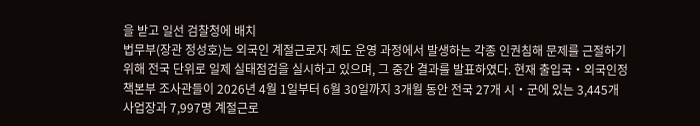을 받고 일선 검찰청에 배치
법무부(장관 정성호)는 외국인 계절근로자 제도 운영 과정에서 발생하는 각종 인권침해 문제를 근절하기 위해 전국 단위로 일제 실태점검을 실시하고 있으며, 그 중간 결과를 발표하였다. 현재 출입국‧외국인정책본부 조사관들이 2026년 4월 1일부터 6월 30일까지 3개월 동안 전국 27개 시‧군에 있는 3,445개 사업장과 7,997명 계절근로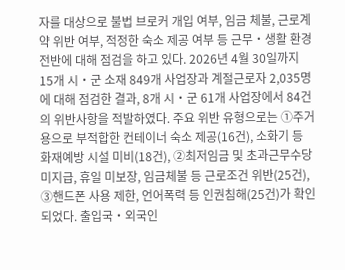자를 대상으로 불법 브로커 개입 여부, 임금 체불, 근로계약 위반 여부, 적정한 숙소 제공 여부 등 근무‧생활 환경 전반에 대해 점검을 하고 있다. 2026년 4월 30일까지 15개 시‧군 소재 849개 사업장과 계절근로자 2,035명에 대해 점검한 결과, 8개 시‧군 61개 사업장에서 84건의 위반사항을 적발하였다. 주요 위반 유형으로는 ①주거용으로 부적합한 컨테이너 숙소 제공(16건), 소화기 등 화재예방 시설 미비(18건), ②최저임금 및 초과근무수당 미지급, 휴일 미보장, 임금체불 등 근로조건 위반(25건), ③핸드폰 사용 제한, 언어폭력 등 인권침해(25건)가 확인되었다. 출입국‧외국인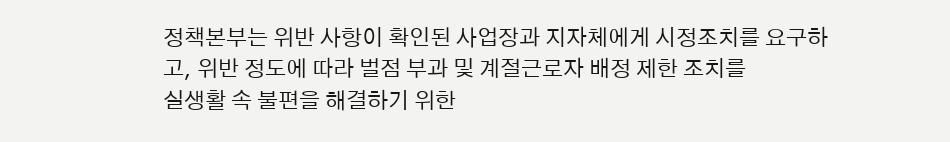정책본부는 위반 사항이 확인된 사업장과 지자체에게 시정조치를 요구하고, 위반 정도에 따라 벌점 부과 및 계절근로자 배정 제한 조치를
실생활 속 불편을 해결하기 위한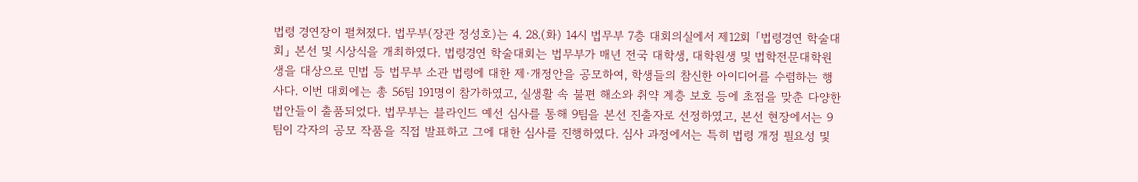법령 경연장이 펼쳐졌다. 법무부(장관 정성호)는 4. 28.(화) 14시 법무부 7층 대회의실에서 제12회 「법령경연 학술대회」 본선 및 시상식을 개최하였다. 법령경연 학술대회는 법무부가 매년 전국 대학생, 대학원생 및 법학전문대학원생을 대상으로 민법 등 법무부 소관 법령에 대한 제·개정안을 공모하여, 학생들의 참신한 아이디어를 수렴하는 행사다. 이번 대회에는 총 56팀 191명이 참가하였고, 실생활 속 불편 해소와 취약 계층 보호 등에 초점을 맞춘 다양한 법안들이 출품되었다. 법무부는 블라인드 예선 심사를 통해 9팀을 본선 진출자로 선정하였고, 본선 현장에서는 9팀이 각자의 공모 작품을 직접 발표하고 그에 대한 심사를 진행하였다. 심사 과정에서는 특히 법령 개정 필요성 및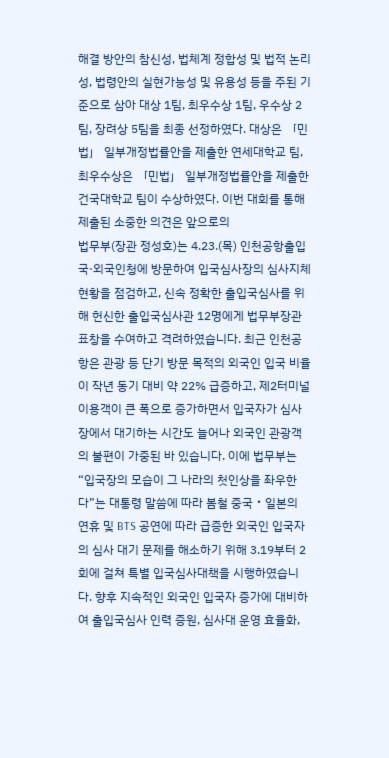해결 방안의 참신성, 법체계 정합성 및 법적 논리성, 법령안의 실현가능성 및 유용성 등을 주된 기준으로 삼아 대상 1팀, 최우수상 1팀, 우수상 2팀, 장려상 5팀을 최종 선정하였다. 대상은 「민법」 일부개정법률안을 제출한 연세대학교 팀, 최우수상은 「민법」 일부개정법률안을 제출한 건국대학교 팀이 수상하였다. 이번 대회를 통해 제출된 소중한 의견은 앞으로의
법무부(장관 정성호)는 4.23.(목) 인천공항출입국·외국인청에 방문하여 입국심사장의 심사지체 현황을 점검하고, 신속 정확한 출입국심사를 위해 헌신한 출입국심사관 12명에게 법무부장관 표창을 수여하고 격려하였습니다. 최근 인천공항은 관광 등 단기 방문 목적의 외국인 입국 비율이 작년 동기 대비 약 22% 급증하고, 제2터미널 이용객이 큰 폭으로 증가하면서 입국자가 심사장에서 대기하는 시간도 늘어나 외국인 관광객의 불편이 가중된 바 있습니다. 이에 법무부는 “입국장의 모습이 그 나라의 첫인상을 좌우한다”는 대통령 말씀에 따라 봄철 중국・일본의 연휴 및 BTS 공연에 따라 급증한 외국인 입국자의 심사 대기 문제를 해소하기 위해 3.19부터 2회에 걸쳐 특별 입국심사대책을 시행하였습니다. 향후 지속적인 외국인 입국자 증가에 대비하여 출입국심사 인력 증원, 심사대 운영 효율화,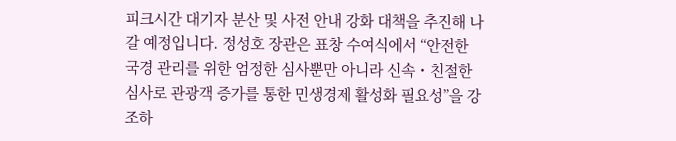피크시간 대기자 분산 및 사전 안내 강화 대책을 추진해 나갈 예정입니다. 정성호 장관은 표창 수여식에서 “안전한 국경 관리를 위한 엄정한 심사뿐만 아니라 신속・친절한 심사로 관광객 증가를 통한 민생경제 활성화 필요성”을 강조하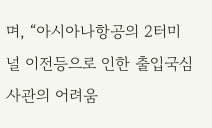며, “아시아나항공의 2터미널 이전등으로 인한 출입국심사관의 어려움